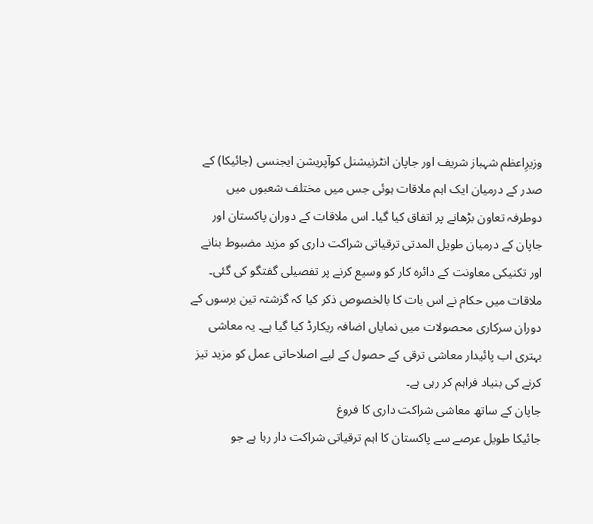وزیرِاعظم شہباز شریف اور جاپان انٹرنیشنل کوآپریشن ایجنسی (جائیکا) کے صدر کے درمیان ایک اہم ملاقات ہوئی جس میں مختلف شعبوں میں دوطرفہ تعاون بڑھانے پر اتفاق کیا گیا۔ اس ملاقات کے دوران پاکستان اور جاپان کے درمیان طویل المدتی ترقیاتی شراکت داری کو مزید مضبوط بنانے اور تکنیکی معاونت کے دائرہ کار کو وسیع کرنے پر تفصیلی گفتگو کی گئی۔
ملاقات میں حکام نے اس بات کا بالخصوص ذکر کیا کہ گزشتہ تین برسوں کے دوران سرکاری محصولات میں نمایاں اضافہ ریکارڈ کیا گیا ہے۔ یہ معاشی بہتری اب پائیدار معاشی ترقی کے حصول کے لیے اصلاحاتی عمل کو مزید تیز کرنے کی بنیاد فراہم کر رہی ہے۔
جاپان کے ساتھ معاشی شراکت داری کا فروغ
جائیکا طویل عرصے سے پاکستان کا اہم ترقیاتی شراکت دار رہا ہے جو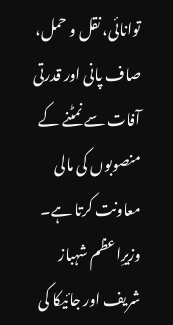توانائی، نقل و حمل، صاف پانی اور قدرتی آفات سے نمٹنے کے منصوبوں کی مالی معاونت کرتا ہے۔ وزیرِاعظم شہباز شریف اور جائیکا کی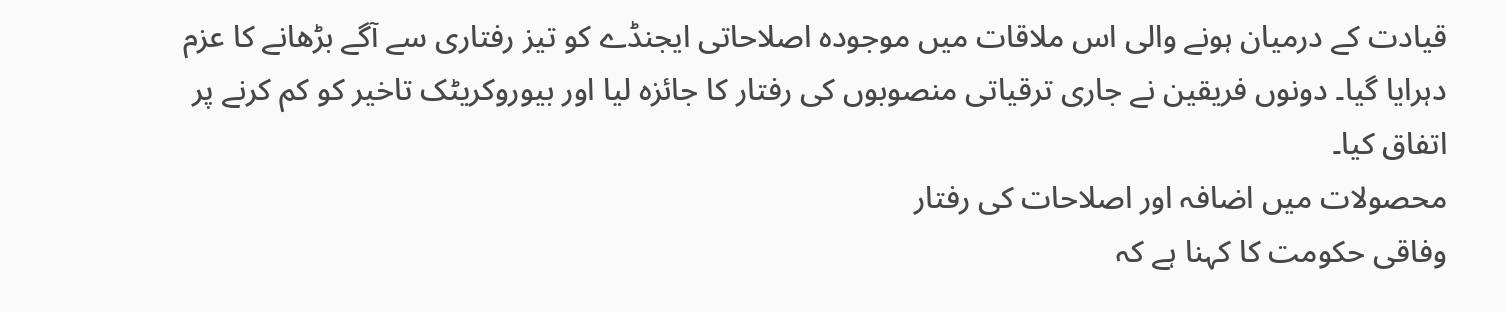قیادت کے درمیان ہونے والی اس ملاقات میں موجودہ اصلاحاتی ایجنڈے کو تیز رفتاری سے آگے بڑھانے کا عزم دہرایا گیا۔ دونوں فریقین نے جاری ترقیاتی منصوبوں کی رفتار کا جائزہ لیا اور بیوروکریٹک تاخیر کو کم کرنے پر اتفاق کیا۔
محصولات میں اضافہ اور اصلاحات کی رفتار
وفاقی حکومت کا کہنا ہے کہ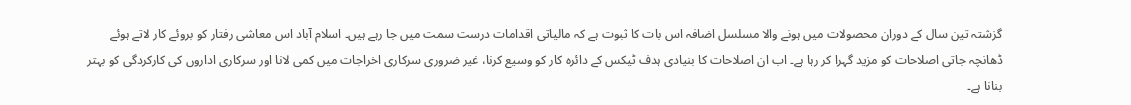گزشتہ تین سال کے دوران محصولات میں ہونے والا مسلسل اضافہ اس بات کا ثبوت ہے کہ مالیاتی اقدامات درست سمت میں جا رہے ہیں۔ اسلام آباد اس معاشی رفتار کو بروئے کار لاتے ہوئے ڈھانچہ جاتی اصلاحات کو مزید گہرا کر رہا ہے۔ اب ان اصلاحات کا بنیادی ہدف ٹیکس کے دائرہ کار کو وسیع کرنا، غیر ضروری سرکاری اخراجات میں کمی لانا اور سرکاری اداروں کی کارکردگی کو بہتر بنانا ہے۔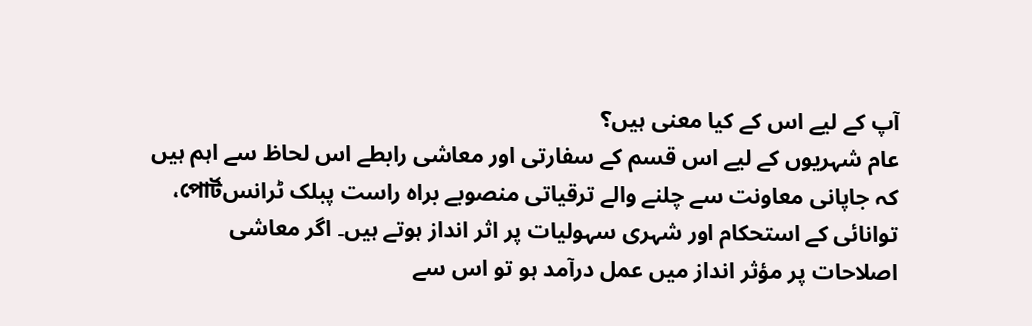آپ کے لیے اس کے کیا معنی ہیں؟
عام شہریوں کے لیے اس قسم کے سفارتی اور معاشی رابطے اس لحاظ سے اہم ہیں کہ جاپانی معاونت سے چلنے والے ترقیاتی منصوبے براہ راست پبلک ٹرانسপোর্ট، توانائی کے استحکام اور شہری سہولیات پر اثر انداز ہوتے ہیں۔ اگر معاشی اصلاحات پر مؤثر انداز میں عمل درآمد ہو تو اس سے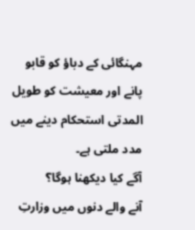مہنگائی کے دباؤ کو قابو پانے اور معیشت کو طویل المدتی استحکام دینے میں مدد ملتی ہے۔
آگے کیا دیکھنا ہوگا؟
آنے والے دنوں میں وزارتِ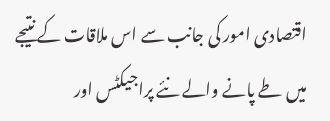اقتصادی امور کی جانب سے اس ملاقات کے نتیجے میں طے پانے والے نئے پراجیکٹس اور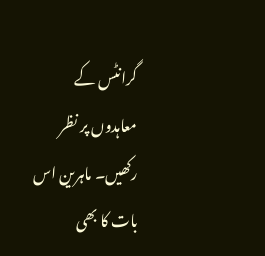گرانٹس کے معاہدوں پر نظر رکھیں۔ ماہرین اس بات کا بھی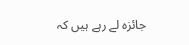جائزہ لے رہے ہیں کہ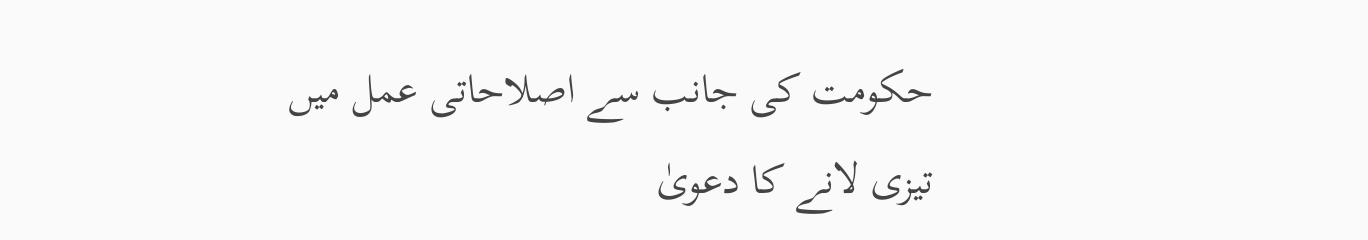حکومت کی جانب سے اصلاحاتی عمل میں تیزی لانے کا دعویٰ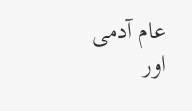عام آدمی اور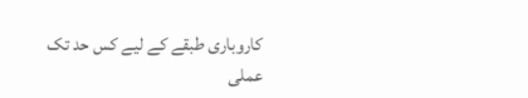کاروباری طبقے کے لیے کس حد تک عملی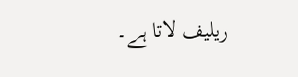ریلیف لاتا ہے۔